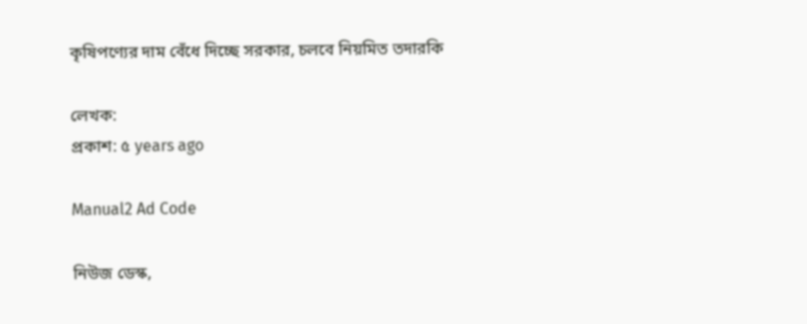কৃষিপণ‌্যের দাম বেঁধে দিচ্ছে সরকার, চলবে নিয়মিত তদারকি

লেখক:
প্রকাশ: ৫ years ago

Manual2 Ad Code

নিউজ ডেস্ক,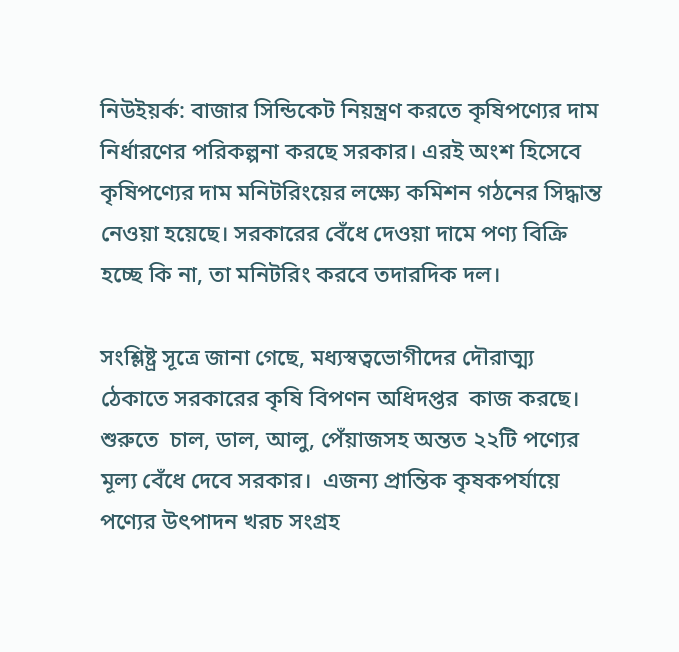নিউইয়র্ক: বাজার সিন্ডিকেট নিয়ন্ত্রণ করতে কৃষিপণ্যের দাম নির্ধারণের পরিকল্পনা করছে সরকার। এরই অংশ হিসেবে কৃষিপণ্যের দাম মনিটরিংয়ের লক্ষ‌্যে কমিশন গঠনের সিদ্ধান্ত নেওয়া হয়েছে। সরকারের বেঁধে দেওয়া দামে পণ‌্য বিক্রি হচ্ছে কি না, তা মনিটরিং করবে তদারদিক দল।

সংশ্লিষ্ট্র সূত্রে জানা গেছে, মধ্যস্বত্বভোগীদের দৌরাত্ম‌্য ঠেকাতে সরকারের কৃষি বিপণন অধিদপ্তর  কাজ করছে। শুরুতে  চাল, ডাল, আলু, পেঁয়াজসহ অন্তত ২২টি পণ্যের মূল্য বেঁধে দেবে সরকার।  এজন্য প্রান্তিক কৃষকপর্যায়ে পণ্যের উৎপাদন খরচ সংগ্রহ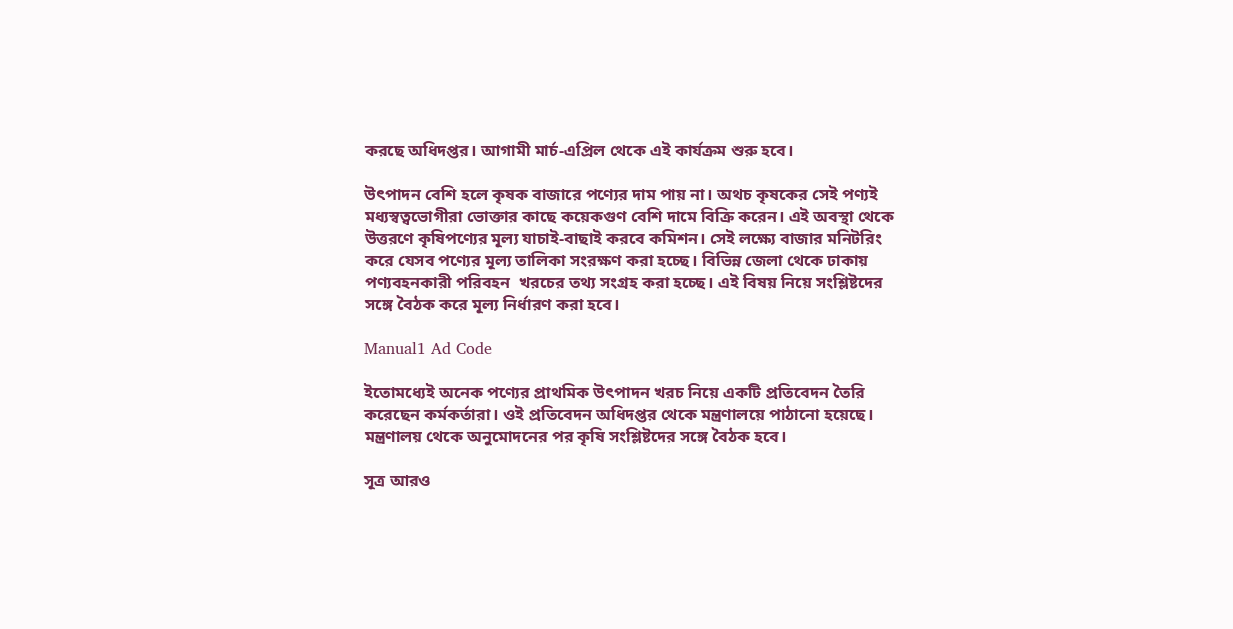করছে অধিদপ্তর। আগামী মার্চ-এপ্রিল থেকে এই কার্যক্রম শুরু হবে।

উৎপাদন বেশি হলে কৃষক বাজারে পণ্যের দাম পায় না। অথচ কৃষকের সেই পণ্যই মধ্যস্বত্বভোগীরা ভোক্তার কাছে কয়েকগুণ বেশি দামে বিক্রি করেন। এই অবস্থা থেকে উত্তরণে কৃষিপণ‌্যের মূল্য যাচাই-বাছাই করবে কমিশন। সেই লক্ষ‌্যে বাজার মনিটরিং করে যেসব পণ্যের মূল্য তালিকা সংরক্ষণ করা হচ্ছে। বিভিন্ন জেলা থেকে ঢাকায় পণ্যবহনকারী পরিবহন  খরচের তথ্য সংগ্রহ করা হচ্ছে। এই বিষয় নিয়ে সংশ্লিষ্টদের সঙ্গে বৈঠক করে মূল্য নির্ধারণ করা হবে।

Manual1 Ad Code

ইতোমধ্যেই অনেক পণ্যের প্রাথমিক উৎপাদন খরচ নিয়ে একটি প্রতিবেদন তৈরি করেছেন কর্মকর্তারা। ওই প্রতিবেদন অধিদপ্তর থেকে মন্ত্রণালয়ে পাঠানো হয়েছে। মন্ত্রণালয় থেকে অনুমোদনের পর কৃষি সংশ্লিষ্টদের সঙ্গে বৈঠক হবে।

সূত্র আরও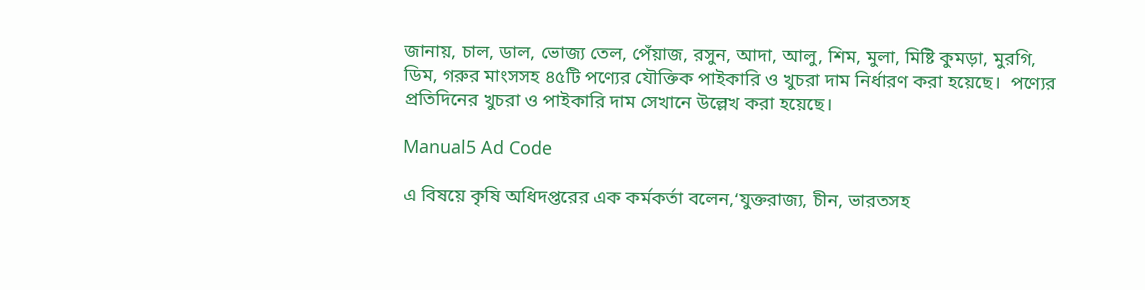জানায়, চাল, ডাল, ভোজ্য তেল, পেঁয়াজ, রসুন, আদা, আলু, শিম, মুলা, মিষ্টি কুমড়া, মুরগি, ডিম, গরুর মাংসসহ ৪৫টি পণ্যের যৌক্তিক পাইকারি ও খুচরা দাম নির্ধারণ করা হয়েছে।  পণ্যের প্রতিদিনের খুচরা ও পাইকারি দাম সেখানে উল্লেখ করা হয়েছে।

Manual5 Ad Code

এ বিষয়ে কৃষি অধিদপ্তরের এক কর্মকর্তা বলেন,‘যুক্তরাজ্য, চীন, ভারতসহ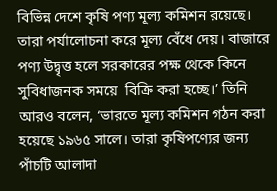বিভিন্ন দেশে কৃষি পণ্য মূল্য কমিশন রয়েছে। তারা পর্যালোচনা করে মূল্য বেঁধে দেয়। বাজারে পণ্য উদ্বৃত্ত হলে সরকারের পক্ষ থেকে কিনে সুবিধাজনক সময়ে  বিক্রি করা হচ্ছে।’ তিনি আরও বলেন, ‘ভারতে মূল্য কমিশন গঠন করা হয়েছে ১৯৬৫ সালে। তারা কৃষিপণ্যের জন্য পাঁচটি আলাদা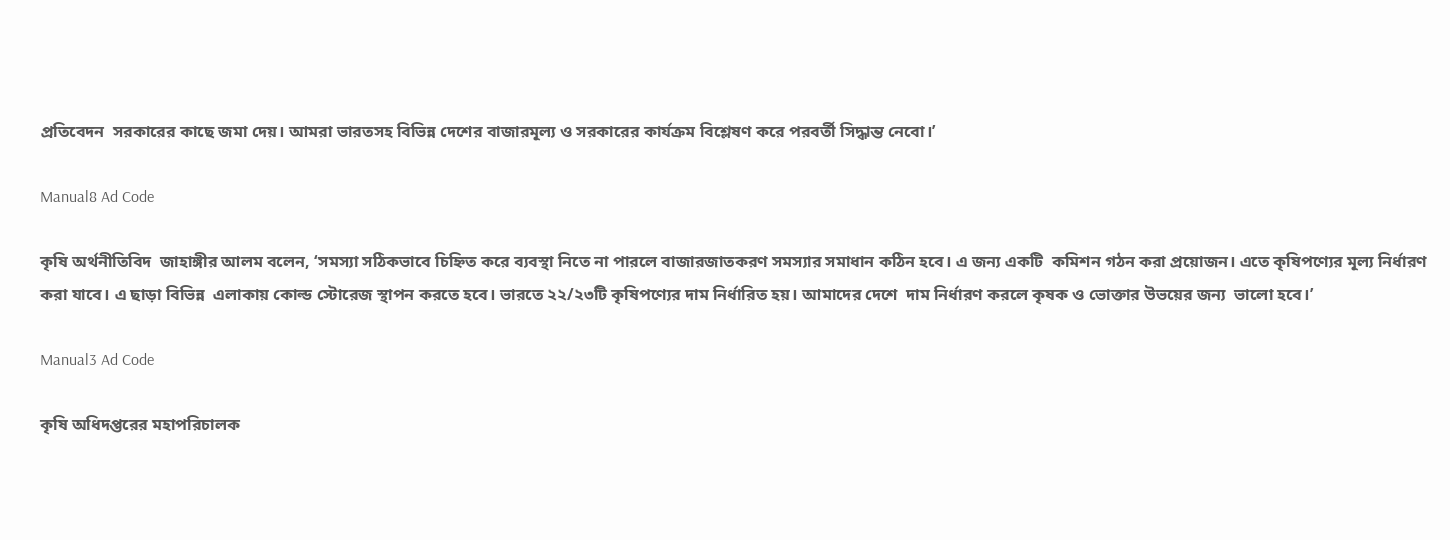প্রতিবেদন  সরকারের কাছে জমা দেয়। আমরা ভারতসহ বিভিন্ন দেশের বাজারমূল‌্য ও সরকারের কার্যক্রম বিশ্লেষণ করে পরবর্তী সিদ্ধান্ত নেবো।’

Manual8 Ad Code

কৃষি অর্থনীতিবিদ  জাহাঙ্গীর আলম বলেন, ‘সমস্যা সঠিকভাবে চিহ্নিত করে ব্যবস্থা নিতে না পারলে বাজারজাতকরণ সমস্যার সমাধান কঠিন হবে। এ জন্য একটি  কমিশন গঠন করা প্রয়োজন। এতে কৃষিপণ্যের মূল্য নির্ধারণ করা যাবে। এ ছাড়া বিভিন্ন  এলাকায় কোল্ড স্টোরেজ স্থাপন করতে হবে। ভারতে ২২/২৩টি কৃষিপণ্যের দাম নির্ধারিত হয়। আমাদের দেশে  দাম নির্ধারণ করলে কৃষক ও ভোক্তার উভয়ের জন্য  ভালো হবে।’

Manual3 Ad Code

কৃষি অধিদপ্তরের মহাপরিচালক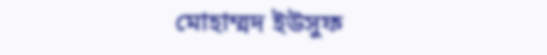মোহাম্মদ ইউসুফ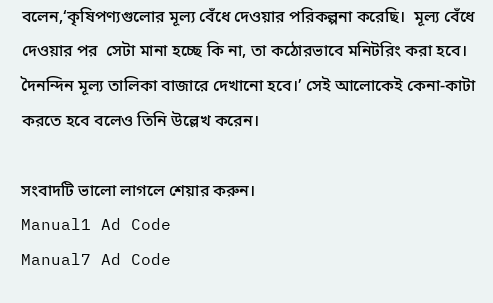বলেন,‘কৃষিপণ্যগুলোর মূল্য বেঁধে দেওয়ার পরিকল্পনা করেছি।  মূল্য বেঁধে দেওয়ার পর  সেটা মানা হচ্ছে কি না, তা কঠোরভাবে মনিটরিং করা হবে। দৈনন্দিন মূল্য তালিকা বাজারে দেখানো হবে।’ সেই আলোকেই কেনা-কাটা করতে হবে বলেও তিনি উল্লেখ করেন।

সংবাদটি ভালো লাগলে শেয়ার করুন।
Manual1 Ad Code
Manual7 Ad Code